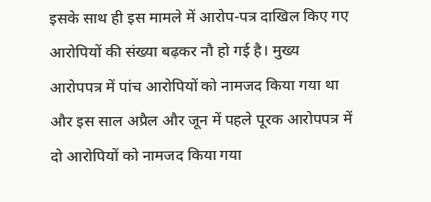इसके साथ ही इस मामले में आरोप-पत्र दाखिल किए गए आरोपियों की संख्या बढ़कर नौ हो गई है। मुख्य आरोपपत्र में पांच आरोपियों को नामजद किया गया था और इस साल अप्रैल और जून में पहले पूरक आरोपपत्र में दो आरोपियों को नामजद किया गया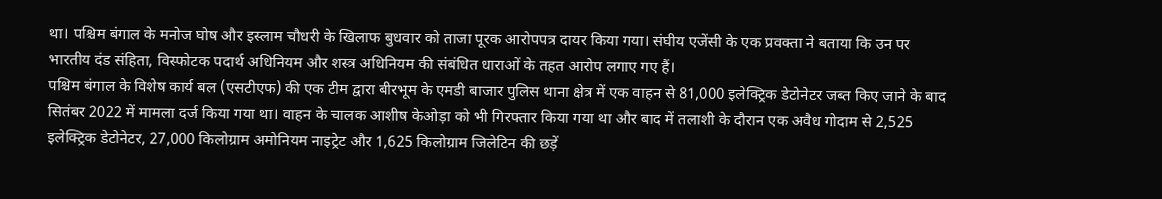था। पश्चिम बंगाल के मनोज घोष और इस्लाम चौधरी के खिलाफ बुधवार को ताजा पूरक आरोपपत्र दायर किया गया। संघीय एजेंसी के एक प्रवक्ता ने बताया कि उन पर भारतीय दंड संहिता, विस्फोटक पदार्थ अधिनियम और शस्त्र अधिनियम की संबंधित धाराओं के तहत आरोप लगाए गए हैं।
पश्चिम बंगाल के विशेष कार्य बल (एसटीएफ) की एक टीम द्वारा बीरभूम के एमडी बाजार पुलिस थाना क्षेत्र में एक वाहन से 81,000 इलेक्ट्रिक डेटोनेटर जब्त किए जाने के बाद सितंबर 2022 में मामला दर्ज किया गया था। वाहन के चालक आशीष केओड़ा को भी गिरफ्तार किया गया था और बाद में तलाशी के दौरान एक अवैध गोदाम से 2,525 इलेक्ट्रिक डेटोनेटर, 27,000 किलोग्राम अमोनियम नाइट्रेट और 1,625 किलोग्राम जिलेटिन की छड़ें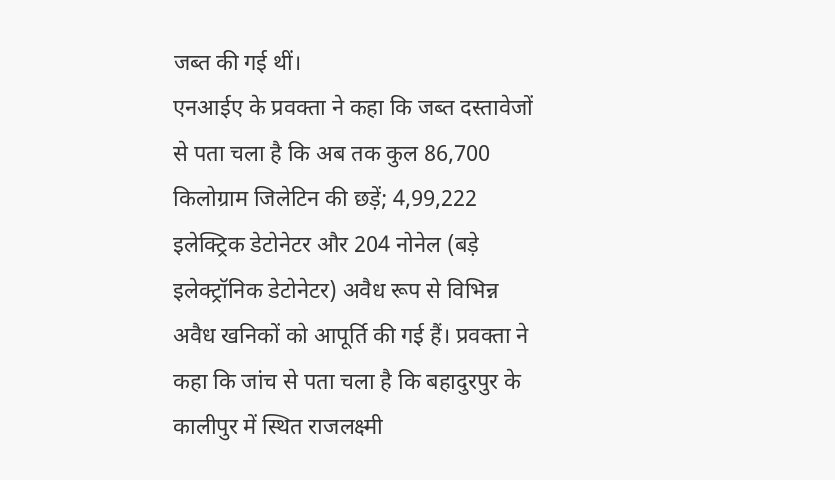जब्त की गई थीं।
एनआईए के प्रवक्ता ने कहा कि जब्त दस्तावेजों से पता चला है कि अब तक कुल 86,700 किलोग्राम जिलेटिन की छड़ें; 4,99,222 इलेक्ट्रिक डेटोनेटर और 204 नोनेल (बड़े इलेक्ट्रॉनिक डेटोनेटर) अवैध रूप से विभिन्न अवैध खनिकों को आपूर्ति की गई हैं। प्रवक्ता ने कहा कि जांच से पता चला है कि बहादुरपुर के कालीपुर में स्थित राजलक्ष्मी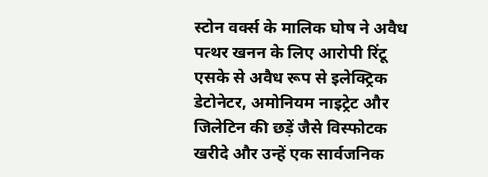स्टोन वर्क्स के मालिक घोष ने अवैध पत्थर खनन के लिए आरोपी रिंटू एसके से अवैध रूप से इलेक्ट्रिक डेटोनेटर, अमोनियम नाइट्रेट और जिलेटिन की छड़ें जैसे विस्फोटक खरीदे और उन्हें एक सार्वजनिक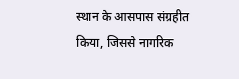स्थान के आसपास संग्रहीत किया, जिससे नागरिक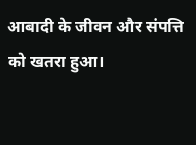आबादी के जीवन और संपत्ति को खतरा हुआ।